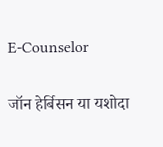E-Counselor

जॉन हेर्बिसन या यशोदा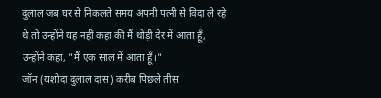दुलाल जब घर से निकलते समय अपनी पत्नी से विदा ले रहे थे तो उन्होंने यह नहीं कहा की मैं थोड़ी देर में आता हूँ, उन्होंने कहा, "मैं एक साल में आता हूँ।"
जॉन (यशोदा दुलाल दास) करीब पिछले तीस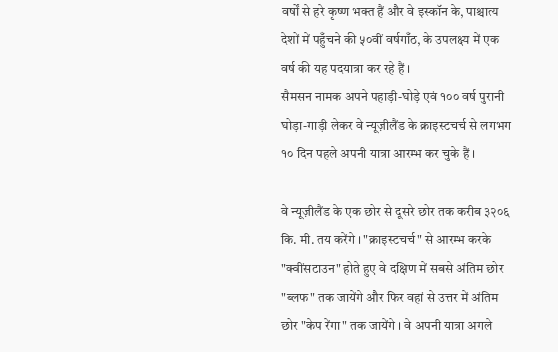वर्षों से हरे कृष्ण भक्त हैं और वे इस्कॉन के, पाश्चात्य देशों में पहुँचने की ५०वीं वर्षगाँठ, के उपलक्ष्य में एक वर्ष की यह पदयात्रा कर रहे हैं ।
सैमसन नामक अपने पहाड़ी-घोड़े एवं १०० वर्ष पुरानी घोड़ा-गाड़ी लेकर वे न्यूज़ीलैंड के क्राइस्टचर्च से लगभग १० दिन पहले अपनी यात्रा आरम्भ कर चुके हैं ।

वे न्यूज़ीलैंड के एक छोर से दूसरे छोर तक करीब ३२०६ कि. मी. तय करेंगे । "क्राइस्टचर्च" से आरम्भ करके "क्वींसटाउन" होते हुए वे दक्षिण में सबसे अंतिम छोर "ब्लफ" तक जायेंगे और फिर वहां से उत्तर में अंतिम छोर "केप रेंगा" तक जायेंगे । वे अपनी यात्रा अगले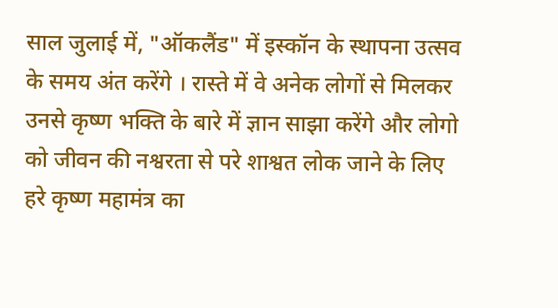साल जुलाई में, "ऑकलैंड" में इस्कॉन के स्थापना उत्सव के समय अंत करेंगे । रास्ते में वे अनेक लोगों से मिलकर उनसे कृष्ण भक्ति के बारे में ज्ञान साझा करेंगे और लोगो को जीवन की नश्वरता से परे शाश्वत लोक जाने के लिए हरे कृष्ण महामंत्र का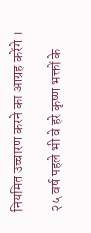नियमित उच्चारण करने का आग्रह करेंगे ।

२५ वर्ष पहले भी वे हरे कृष्ण भक्तों के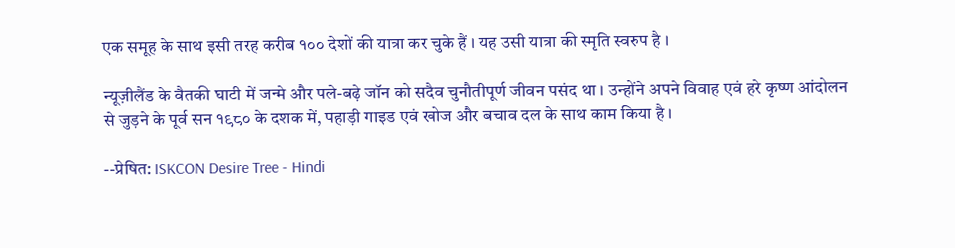एक समूह के साथ इसी तरह करीब १०० देशों की यात्रा कर चुके हैं । यह उसी यात्रा की स्मृति स्वरुप है ।

न्यूज़ीलैंड के वैतकी घाटी में जन्मे और पले-बढ़े जॉन को सदैव चुनौतीपूर्ण जीवन पसंद था । उन्होंने अपने विवाह एवं हरे कृष्ण आंदोलन से जुड़ने के पूर्व सन १९८० के दशक में, पहाड़ी गाइड एवं खोज और बचाव दल के साथ काम किया है ।

--प्रेषित: ISKCON Desire Tree - Hindi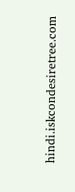hindi.iskcondesiretree.com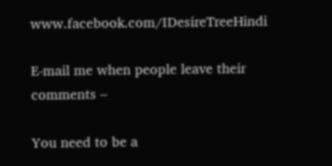www.facebook.com/IDesireTreeHindi

E-mail me when people leave their comments –

You need to be a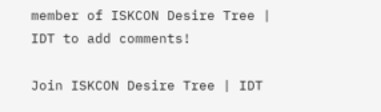member of ISKCON Desire Tree | IDT to add comments!

Join ISKCON Desire Tree | IDT